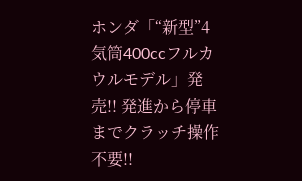ホンダ「“新型”4気筒400ccフルカウルモデル」発売!! 発進から停車までクラッチ操作不要!!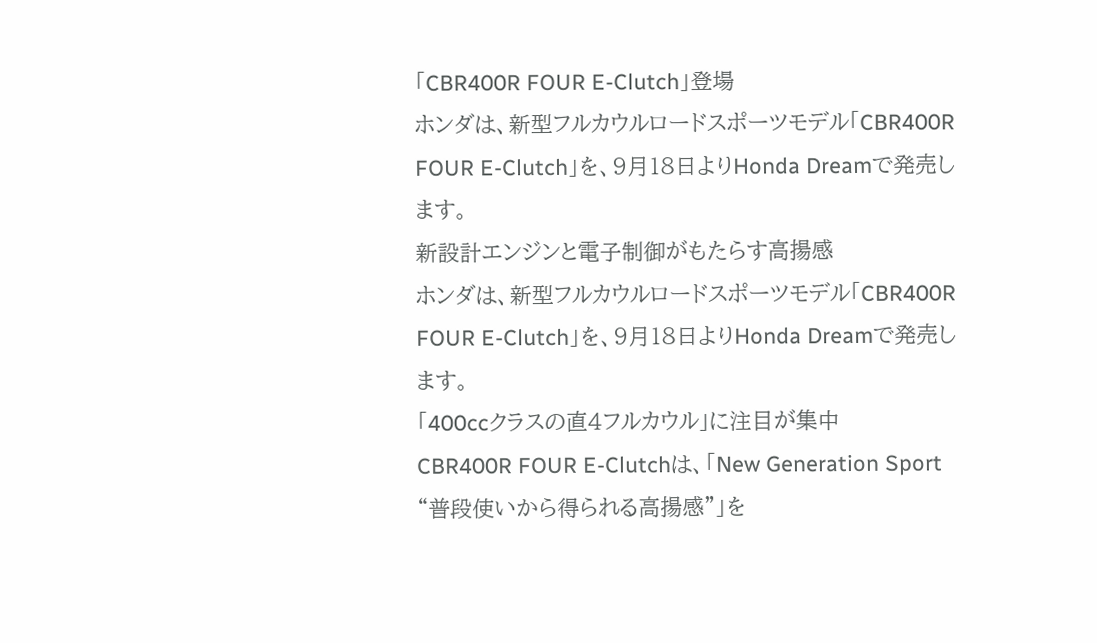「CBR400R FOUR E-Clutch」登場
ホンダは、新型フルカウルロードスポーツモデル「CBR400R FOUR E-Clutch」を、9月18日よりHonda Dreamで発売します。
新設計エンジンと電子制御がもたらす高揚感
ホンダは、新型フルカウルロードスポーツモデル「CBR400R FOUR E-Clutch」を、9月18日よりHonda Dreamで発売します。
「400ccクラスの直4フルカウル」に注目が集中
CBR400R FOUR E-Clutchは、「New Generation Sport “普段使いから得られる高揚感”」を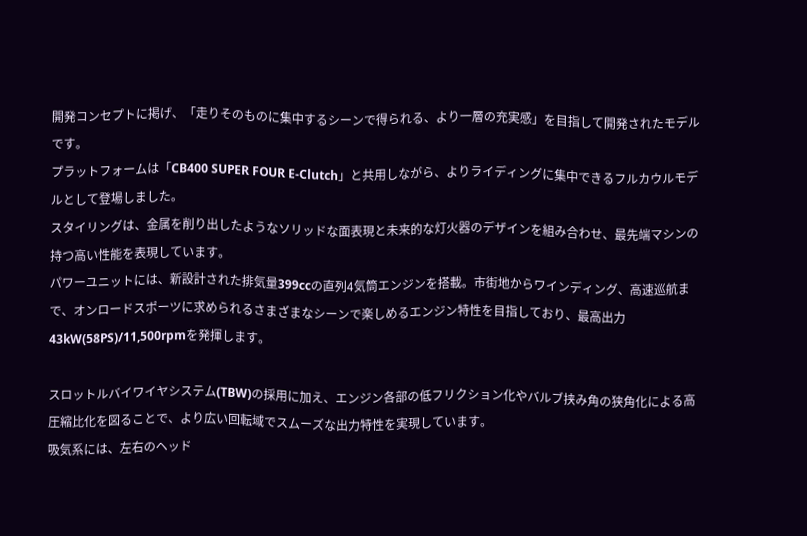開発コンセプトに掲げ、「走りそのものに集中するシーンで得られる、より一層の充実感」を目指して開発されたモデルです。
プラットフォームは「CB400 SUPER FOUR E-Clutch」と共用しながら、よりライディングに集中できるフルカウルモデルとして登場しました。
スタイリングは、金属を削り出したようなソリッドな面表現と未来的な灯火器のデザインを組み合わせ、最先端マシンの持つ高い性能を表現しています。
パワーユニットには、新設計された排気量399ccの直列4気筒エンジンを搭載。市街地からワインディング、高速巡航まで、オンロードスポーツに求められるさまざまなシーンで楽しめるエンジン特性を目指しており、最高出力43kW(58PS)/11,500rpmを発揮します。

スロットルバイワイヤシステム(TBW)の採用に加え、エンジン各部の低フリクション化やバルブ挟み角の狭角化による高圧縮比化を図ることで、より広い回転域でスムーズな出力特性を実現しています。
吸気系には、左右のヘッド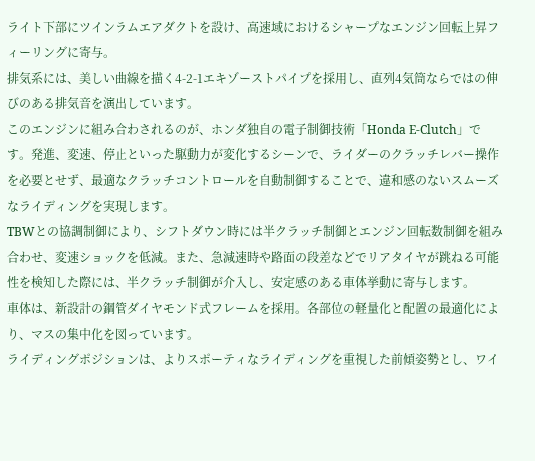ライト下部にツインラムエアダクトを設け、高速域におけるシャープなエンジン回転上昇フィーリングに寄与。
排気系には、美しい曲線を描く4-2-1エキゾーストパイプを採用し、直列4気筒ならではの伸びのある排気音を演出しています。
このエンジンに組み合わされるのが、ホンダ独自の電子制御技術「Honda E-Clutch」です。発進、変速、停止といった駆動力が変化するシーンで、ライダーのクラッチレバー操作を必要とせず、最適なクラッチコントロールを自動制御することで、違和感のないスムーズなライディングを実現します。
TBWとの協調制御により、シフトダウン時には半クラッチ制御とエンジン回転数制御を組み合わせ、変速ショックを低減。また、急減速時や路面の段差などでリアタイヤが跳ねる可能性を検知した際には、半クラッチ制御が介入し、安定感のある車体挙動に寄与します。
車体は、新設計の鋼管ダイヤモンド式フレームを採用。各部位の軽量化と配置の最適化により、マスの集中化を図っています。
ライディングポジションは、よりスポーティなライディングを重視した前傾姿勢とし、ワイ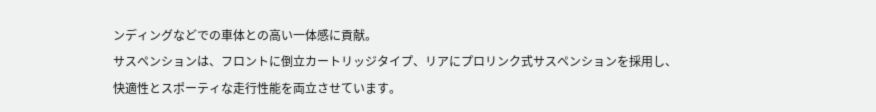ンディングなどでの車体との高い一体感に貢献。
サスペンションは、フロントに倒立カートリッジタイプ、リアにプロリンク式サスペンションを採用し、快適性とスポーティな走行性能を両立させています。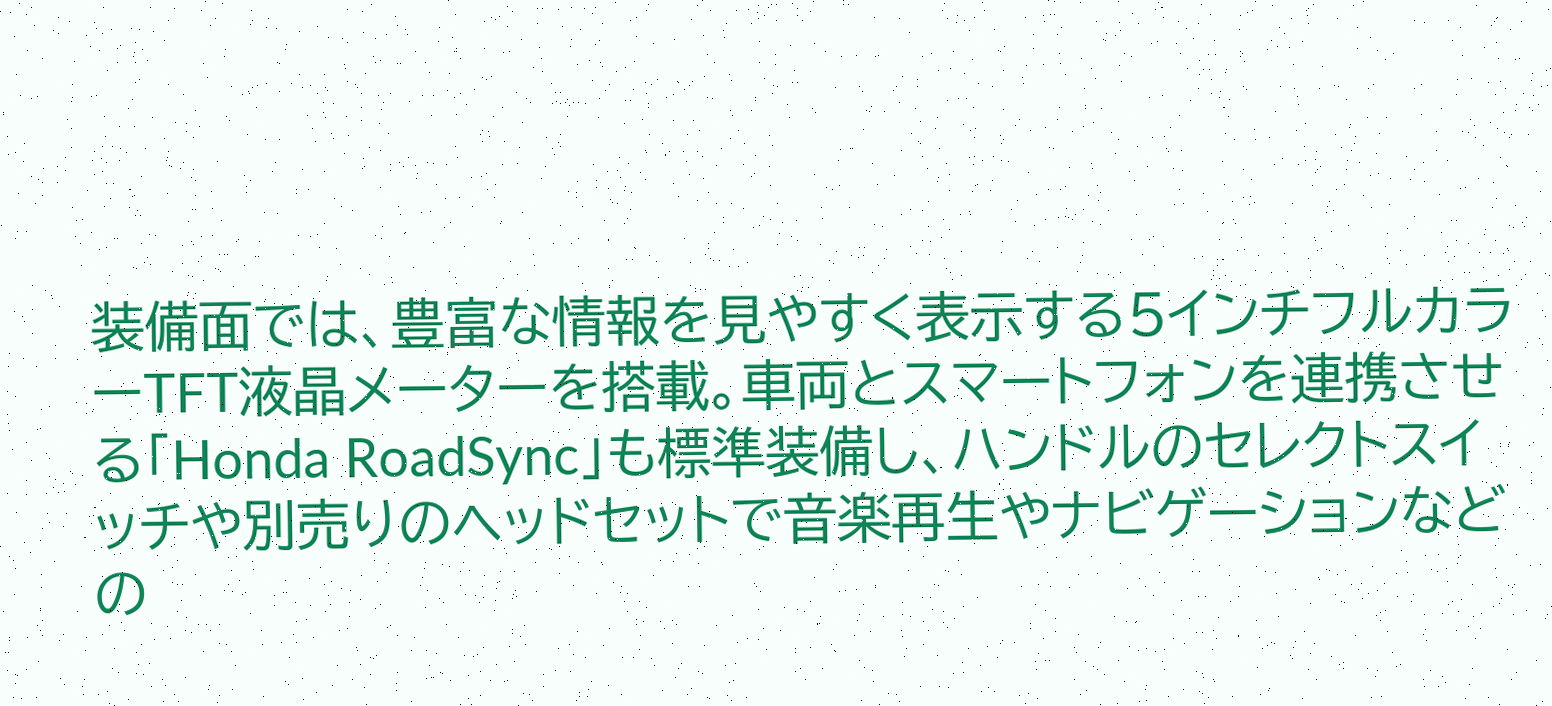装備面では、豊富な情報を見やすく表示する5インチフルカラーTFT液晶メーターを搭載。車両とスマートフォンを連携させる「Honda RoadSync」も標準装備し、ハンドルのセレクトスイッチや別売りのヘッドセットで音楽再生やナビゲーションなどの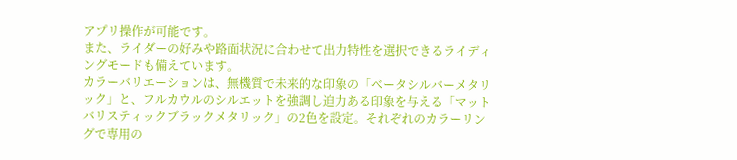アプリ操作が可能です。
また、ライダーの好みや路面状況に合わせて出力特性を選択できるライディングモードも備えています。
カラーバリエーションは、無機質で未来的な印象の「ベータシルバーメタリック」と、フルカウルのシルエットを強調し迫力ある印象を与える「マットバリスティックブラックメタリック」の2色を設定。それぞれのカラーリングで専用の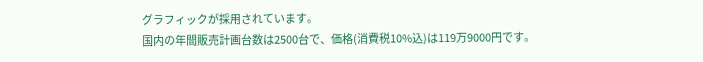グラフィックが採用されています。
国内の年間販売計画台数は2500台で、価格(消費税10%込)は119万9000円です。